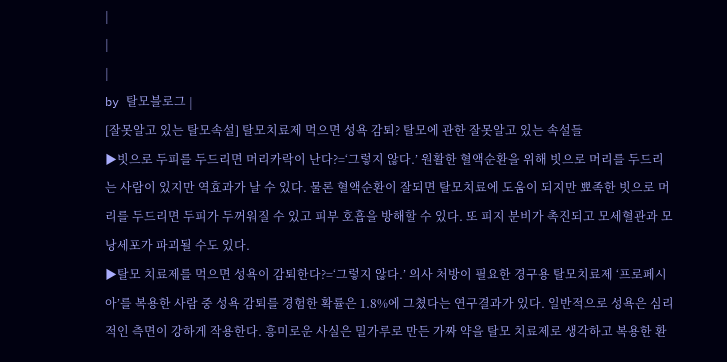|
|
|
by 탈모블로그 |
[잘못알고 있는 탈모속설] 탈모치료제 먹으면 성욕 감퇴? 탈모에 관한 잘못알고 있는 속설들
▶빗으로 두피를 두드리면 머리카락이 난다?=‘그렇지 않다.’ 원활한 혈액순환을 위해 빗으로 머리를 두드리는 사람이 있지만 역효과가 날 수 있다. 물론 혈액순환이 잘되면 탈모치료에 도움이 되지만 뾰족한 빗으로 머리를 두드리면 두피가 두꺼워질 수 있고 피부 호흡을 방해할 수 있다. 또 피지 분비가 촉진되고 모세혈관과 모낭세포가 파괴될 수도 있다.
▶탈모 치료제를 먹으면 성욕이 감퇴한다?=‘그렇지 않다.’ 의사 처방이 필요한 경구용 탈모치료제 ‘프로페시아’를 복용한 사람 중 성욕 감퇴를 경험한 확률은 1.8%에 그쳤다는 연구결과가 있다. 일반적으로 성욕은 심리적인 측면이 강하게 작용한다. 흥미로운 사실은 밀가루로 만든 가짜 약을 탈모 치료제로 생각하고 복용한 환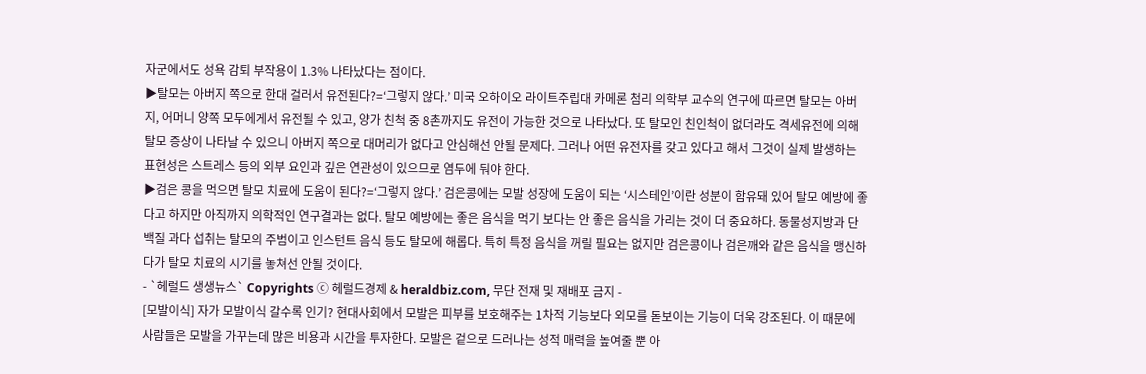자군에서도 성욕 감퇴 부작용이 1.3% 나타났다는 점이다.
▶탈모는 아버지 쪽으로 한대 걸러서 유전된다?=‘그렇지 않다.’ 미국 오하이오 라이트주립대 카메론 첨리 의학부 교수의 연구에 따르면 탈모는 아버지, 어머니 양쪽 모두에게서 유전될 수 있고, 양가 친척 중 8촌까지도 유전이 가능한 것으로 나타났다. 또 탈모인 친인척이 없더라도 격세유전에 의해 탈모 증상이 나타날 수 있으니 아버지 쪽으로 대머리가 없다고 안심해선 안될 문제다. 그러나 어떤 유전자를 갖고 있다고 해서 그것이 실제 발생하는 표현성은 스트레스 등의 외부 요인과 깊은 연관성이 있으므로 염두에 둬야 한다.
▶검은 콩을 먹으면 탈모 치료에 도움이 된다?=‘그렇지 않다.’ 검은콩에는 모발 성장에 도움이 되는 ‘시스테인’이란 성분이 함유돼 있어 탈모 예방에 좋다고 하지만 아직까지 의학적인 연구결과는 없다. 탈모 예방에는 좋은 음식을 먹기 보다는 안 좋은 음식을 가리는 것이 더 중요하다. 동물성지방과 단백질 과다 섭취는 탈모의 주범이고 인스턴트 음식 등도 탈모에 해롭다. 특히 특정 음식을 꺼릴 필요는 없지만 검은콩이나 검은깨와 같은 음식을 맹신하다가 탈모 치료의 시기를 놓쳐선 안될 것이다.
- `헤럴드 생생뉴스` Copyrights ⓒ 헤럴드경제 & heraldbiz.com, 무단 전재 및 재배포 금지 -
[모발이식] 자가 모발이식 갈수록 인기? 현대사회에서 모발은 피부를 보호해주는 1차적 기능보다 외모를 돋보이는 기능이 더욱 강조된다. 이 때문에 사람들은 모발을 가꾸는데 많은 비용과 시간을 투자한다. 모발은 겉으로 드러나는 성적 매력을 높여줄 뿐 아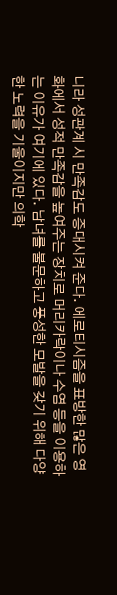니라 성관계 시 만족감도 증대시켜 준다. 에로티시즘을 표방한 많은 영화에서 성적 만족감을 높여주는 장치로 머리카락이나 수염 등을 이용하는 이유가 여기에 있다. 남녀를 불문하고 풍성한 모발을 갖기 위해 다양한 노력을 기울이지만 의학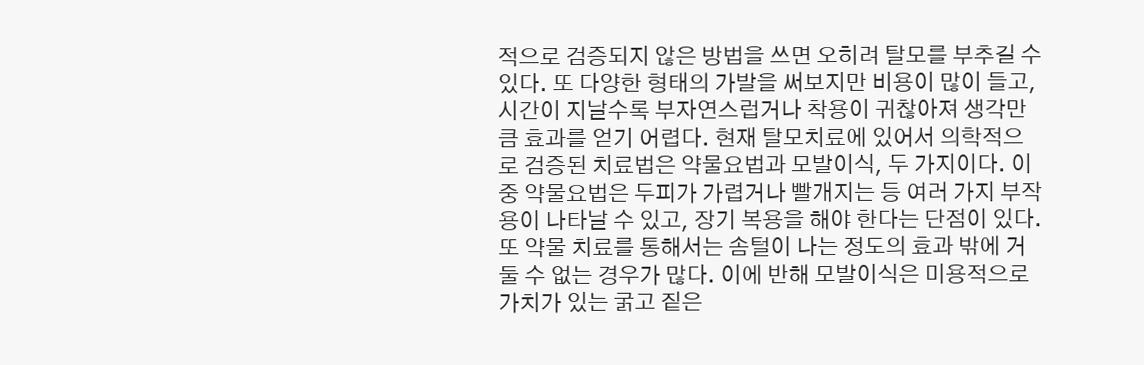적으로 검증되지 않은 방법을 쓰면 오히려 탈모를 부추길 수 있다. 또 다양한 형태의 가발을 써보지만 비용이 많이 들고, 시간이 지날수록 부자연스럽거나 착용이 귀찮아져 생각만큼 효과를 얻기 어렵다. 현재 탈모치료에 있어서 의학적으로 검증된 치료법은 약물요법과 모발이식, 두 가지이다. 이중 약물요법은 두피가 가렵거나 빨개지는 등 여러 가지 부작용이 나타날 수 있고, 장기 복용을 해야 한다는 단점이 있다. 또 약물 치료를 통해서는 솜털이 나는 정도의 효과 밖에 거둘 수 없는 경우가 많다. 이에 반해 모발이식은 미용적으로 가치가 있는 굵고 짙은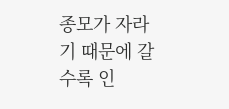종모가 자라기 때문에 갈수록 인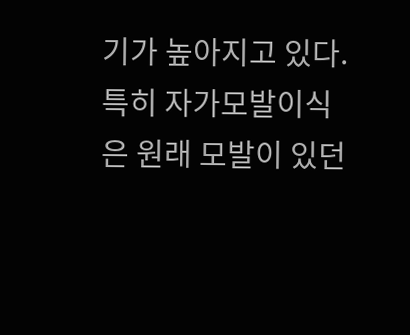기가 높아지고 있다. 특히 자가모발이식은 원래 모발이 있던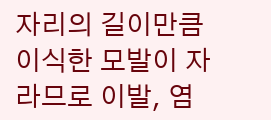자리의 길이만큼 이식한 모발이 자라므로 이발, 염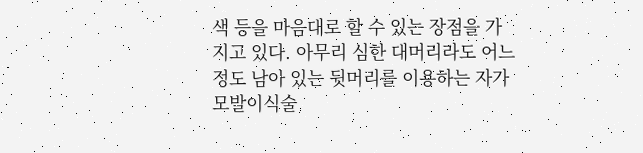색 등을 마음대로 할 수 있는 장점을 가지고 있다. 아무리 심한 대머리라도 어느 정도 남아 있는 뒷머리를 이용하는 자가 모발이식술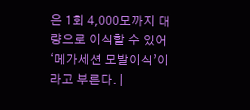은 1회 4,000모까지 대량으로 이식할 수 있어 ‘메가세션 모발이식’이라고 부른다. |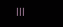|||